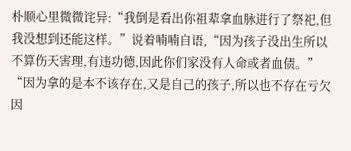朴顺心里微微诧异:“我倒是看出你祖辈拿血脉进行了祭祀,但我没想到还能这样。”说着喃喃自语,“因为孩子没出生所以不算伤天害理,有违功德,因此你们家没有人命或者血债。”
“因为拿的是本不该存在,又是自己的孩子,所以也不存在亏欠因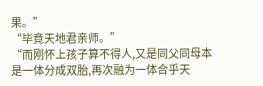果。”
“毕竟天地君亲师。”
“而刚怀上孩子算不得人,又是同父同母本是一体分成双胎,再次融为一体合乎天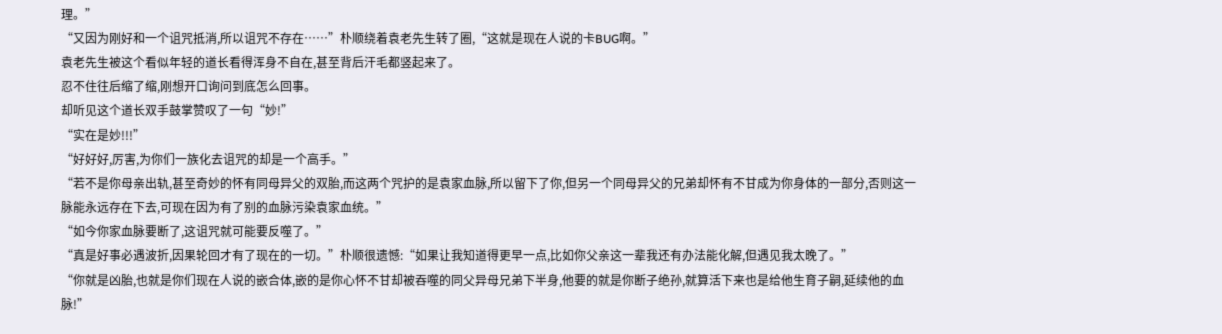理。”
“又因为刚好和一个诅咒抵消,所以诅咒不存在……”朴顺绕着袁老先生转了圈,“这就是现在人说的卡BUG啊。”
袁老先生被这个看似年轻的道长看得浑身不自在,甚至背后汗毛都竖起来了。
忍不住往后缩了缩,刚想开口询问到底怎么回事。
却听见这个道长双手鼓掌赞叹了一句“妙!”
“实在是妙!!!”
“好好好,厉害,为你们一族化去诅咒的却是一个高手。”
“若不是你母亲出轨,甚至奇妙的怀有同母异父的双胎,而这两个咒护的是袁家血脉,所以留下了你,但另一个同母异父的兄弟却怀有不甘成为你身体的一部分,否则这一脉能永远存在下去,可现在因为有了别的血脉污染袁家血统。”
“如今你家血脉要断了,这诅咒就可能要反噬了。”
“真是好事必遇波折,因果轮回才有了现在的一切。”朴顺很遗憾:“如果让我知道得更早一点,比如你父亲这一辈我还有办法能化解,但遇见我太晚了。”
“你就是凶胎,也就是你们现在人说的嵌合体,嵌的是你心怀不甘却被吞噬的同父异母兄弟下半身,他要的就是你断子绝孙,就算活下来也是给他生育子嗣,延续他的血脉!”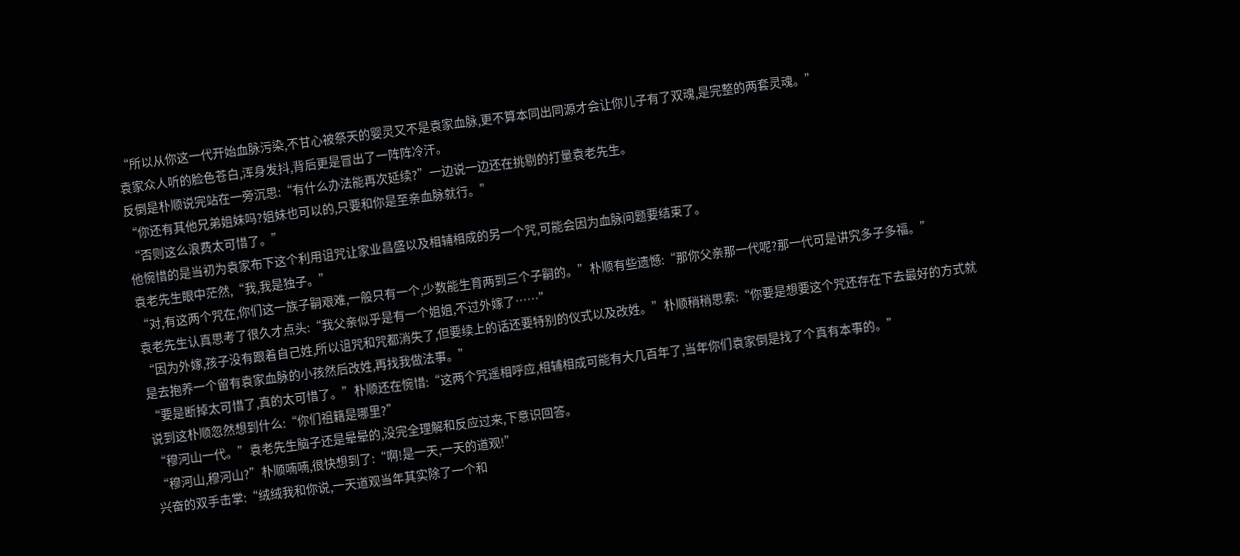“所以从你这一代开始血脉污染,不甘心被祭天的婴灵又不是袁家血脉,更不算本同出同源才会让你儿子有了双魂,是完整的两套灵魂。”
袁家众人听的脸色苍白,浑身发抖,背后更是冒出了一阵阵冷汗。
反倒是朴顺说完站在一旁沉思:“有什么办法能再次延续?”一边说一边还在挑剔的打量袁老先生。
“你还有其他兄弟姐妹吗?姐妹也可以的,只要和你是至亲血脉就行。”
“否则这么浪费太可惜了。”
他惋惜的是当初为袁家布下这个利用诅咒让家业昌盛以及相辅相成的另一个咒,可能会因为血脉问题要结束了。
袁老先生眼中茫然,“我,我是独子。”
“对,有这两个咒在,你们这一族子嗣艰难,一般只有一个,少数能生育两到三个子嗣的。”朴顺有些遗憾:“那你父亲那一代呢?那一代可是讲究多子多福。”
袁老先生认真思考了很久才点头:“我父亲似乎是有一个姐姐,不过外嫁了……”
“因为外嫁,孩子没有跟着自己姓,所以诅咒和咒都消失了,但要续上的话还要特别的仪式以及改姓。”朴顺稍稍思索:“你要是想要这个咒还存在下去最好的方式就是去抱养一个留有袁家血脉的小孩然后改姓,再找我做法事。”
“要是断掉太可惜了,真的太可惜了。”朴顺还在惋惜:“这两个咒遥相呼应,相辅相成可能有大几百年了,当年你们袁家倒是找了个真有本事的。”
说到这朴顺忽然想到什么:“你们祖籍是哪里?”
“穆河山一代。”袁老先生脑子还是晕晕的,没完全理解和反应过来,下意识回答。
“穆河山,穆河山?”朴顺喃喃,很快想到了:“啊!是一天,一天的道观!”
兴奋的双手击掌:“绒绒我和你说,一天道观当年其实除了一个和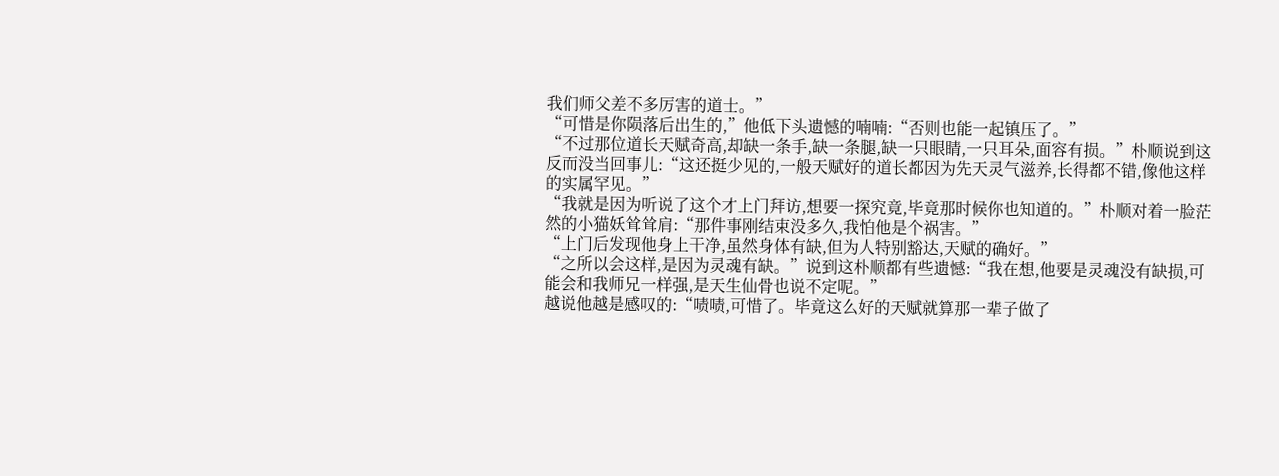我们师父差不多厉害的道士。”
“可惜是你陨落后出生的,”他低下头遗憾的喃喃:“否则也能一起镇压了。”
“不过那位道长天赋奇高,却缺一条手,缺一条腿,缺一只眼睛,一只耳朵,面容有损。”朴顺说到这反而没当回事儿:“这还挺少见的,一般天赋好的道长都因为先天灵气滋养,长得都不错,像他这样的实属罕见。”
“我就是因为听说了这个才上门拜访,想要一探究竟,毕竟那时候你也知道的。”朴顺对着一脸茫然的小猫妖耸耸肩:“那件事刚结束没多久,我怕他是个祸害。”
“上门后发现他身上干净,虽然身体有缺,但为人特别豁达,天赋的确好。”
“之所以会这样,是因为灵魂有缺。”说到这朴顺都有些遗憾:“我在想,他要是灵魂没有缺损,可能会和我师兄一样强,是天生仙骨也说不定呢。”
越说他越是感叹的:“啧啧,可惜了。毕竟这么好的天赋就算那一辈子做了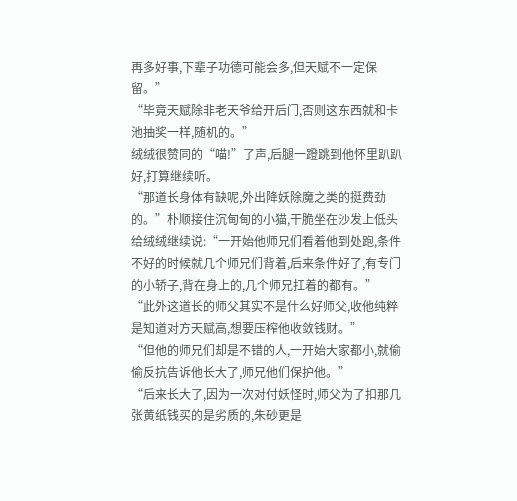再多好事,下辈子功德可能会多,但天赋不一定保留。”
“毕竟天赋除非老天爷给开后门,否则这东西就和卡池抽奖一样,随机的。”
绒绒很赞同的“喵!”了声,后腿一蹬跳到他怀里趴趴好,打算继续听。
“那道长身体有缺呢,外出降妖除魔之类的挺费劲的。”朴顺接住沉甸甸的小猫,干脆坐在沙发上低头给绒绒继续说:“一开始他师兄们看着他到处跑,条件不好的时候就几个师兄们背着,后来条件好了,有专门的小轿子,背在身上的,几个师兄扛着的都有。”
“此外这道长的师父其实不是什么好师父,收他纯粹是知道对方天赋高,想要压榨他收敛钱财。”
“但他的师兄们却是不错的人,一开始大家都小,就偷偷反抗告诉他长大了,师兄他们保护他。”
“后来长大了,因为一次对付妖怪时,师父为了扣那几张黄纸钱买的是劣质的,朱砂更是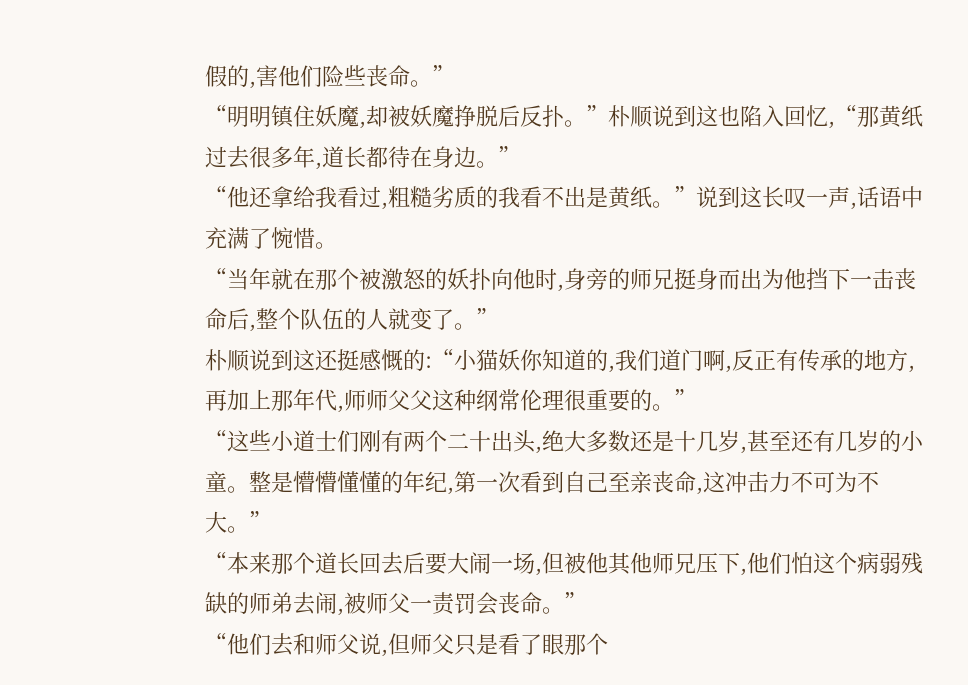假的,害他们险些丧命。”
“明明镇住妖魔,却被妖魔挣脱后反扑。”朴顺说到这也陷入回忆,“那黄纸过去很多年,道长都待在身边。”
“他还拿给我看过,粗糙劣质的我看不出是黄纸。”说到这长叹一声,话语中充满了惋惜。
“当年就在那个被激怒的妖扑向他时,身旁的师兄挺身而出为他挡下一击丧命后,整个队伍的人就变了。”
朴顺说到这还挺感慨的:“小猫妖你知道的,我们道门啊,反正有传承的地方,再加上那年代,师师父父这种纲常伦理很重要的。”
“这些小道士们刚有两个二十出头,绝大多数还是十几岁,甚至还有几岁的小童。整是懵懵懂懂的年纪,第一次看到自己至亲丧命,这冲击力不可为不大。”
“本来那个道长回去后要大闹一场,但被他其他师兄压下,他们怕这个病弱残缺的师弟去闹,被师父一责罚会丧命。”
“他们去和师父说,但师父只是看了眼那个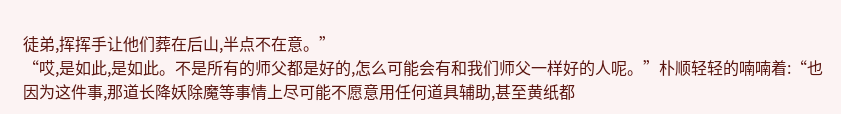徒弟,挥挥手让他们葬在后山,半点不在意。”
“哎,是如此,是如此。不是所有的师父都是好的,怎么可能会有和我们师父一样好的人呢。”朴顺轻轻的喃喃着:“也因为这件事,那道长降妖除魔等事情上尽可能不愿意用任何道具辅助,甚至黄纸都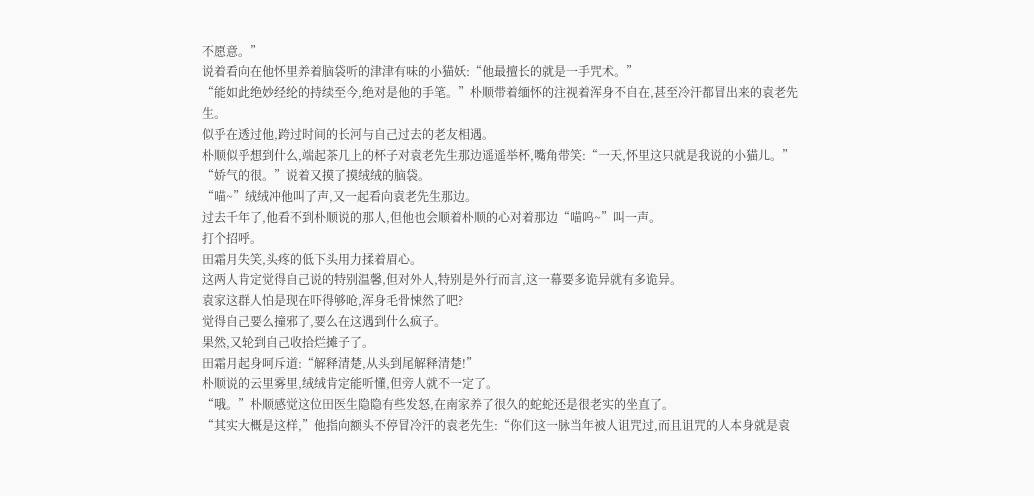不愿意。”
说着看向在他怀里养着脑袋听的津津有味的小猫妖:“他最擅长的就是一手咒术。”
“能如此绝妙经纶的持续至今,绝对是他的手笔。”朴顺带着缅怀的注视着浑身不自在,甚至冷汗都冒出来的袁老先生。
似乎在透过他,跨过时间的长河与自己过去的老友相遇。
朴顺似乎想到什么,端起茶几上的杯子对袁老先生那边遥遥举杯,嘴角带笑:“一天,怀里这只就是我说的小猫儿。”
“娇气的很。”说着又摸了摸绒绒的脑袋。
“喵~”绒绒冲他叫了声,又一起看向袁老先生那边。
过去千年了,他看不到朴顺说的那人,但他也会顺着朴顺的心对着那边“喵呜~”叫一声。
打个招呼。
田霜月失笑,头疼的低下头用力揉着眉心。
这两人肯定觉得自己说的特别温馨,但对外人,特别是外行而言,这一幕要多诡异就有多诡异。
袁家这群人怕是现在吓得够呛,浑身毛骨悚然了吧?
觉得自己要么撞邪了,要么在这遇到什么疯子。
果然,又轮到自己收拾烂摊子了。
田霜月起身呵斥道:“解释清楚,从头到尾解释清楚!”
朴顺说的云里雾里,绒绒肯定能听懂,但旁人就不一定了。
“哦。”朴顺感觉这位田医生隐隐有些发怒,在南家养了很久的蛇蛇还是很老实的坐直了。
“其实大概是这样,”他指向额头不停冒冷汗的袁老先生:“你们这一脉当年被人诅咒过,而且诅咒的人本身就是袁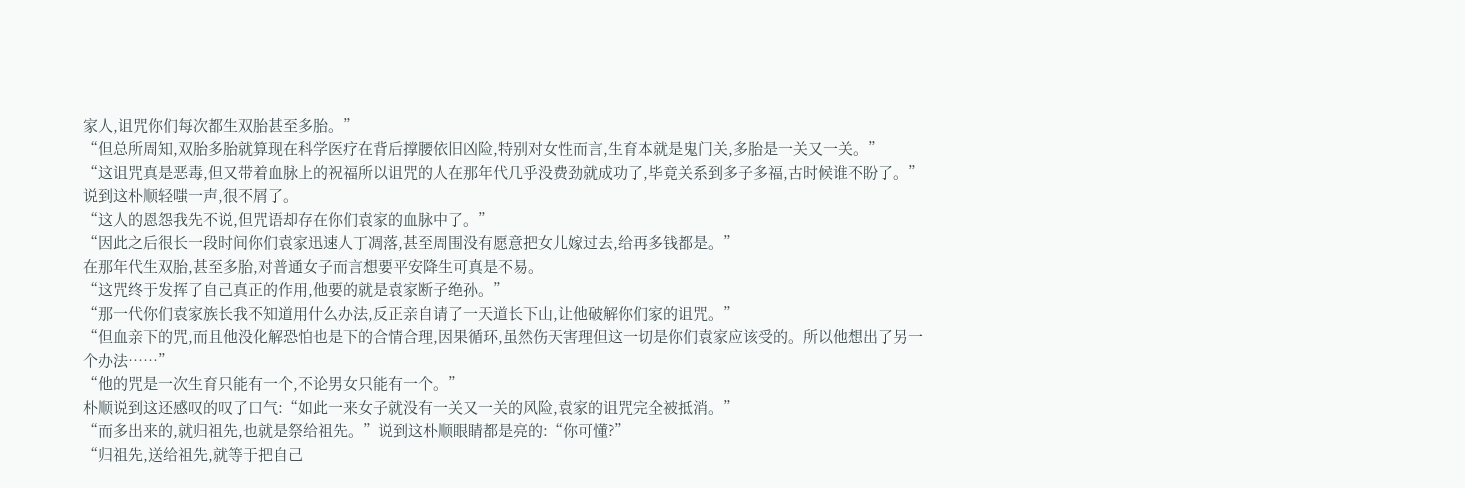家人,诅咒你们每次都生双胎甚至多胎。”
“但总所周知,双胎多胎就算现在科学医疗在背后撑腰依旧凶险,特别对女性而言,生育本就是鬼门关,多胎是一关又一关。”
“这诅咒真是恶毒,但又带着血脉上的祝福所以诅咒的人在那年代几乎没费劲就成功了,毕竟关系到多子多福,古时候谁不盼了。”说到这朴顺轻嗤一声,很不屑了。
“这人的恩怨我先不说,但咒语却存在你们袁家的血脉中了。”
“因此之后很长一段时间你们袁家迅速人丁凋落,甚至周围没有愿意把女儿嫁过去,给再多钱都是。”
在那年代生双胎,甚至多胎,对普通女子而言想要平安降生可真是不易。
“这咒终于发挥了自己真正的作用,他要的就是袁家断子绝孙。”
“那一代你们袁家族长我不知道用什么办法,反正亲自请了一天道长下山,让他破解你们家的诅咒。”
“但血亲下的咒,而且他没化解恐怕也是下的合情合理,因果循环,虽然伤天害理但这一切是你们袁家应该受的。所以他想出了另一个办法……”
“他的咒是一次生育只能有一个,不论男女只能有一个。”
朴顺说到这还感叹的叹了口气:“如此一来女子就没有一关又一关的风险,袁家的诅咒完全被抵消。”
“而多出来的,就归祖先,也就是祭给祖先。”说到这朴顺眼睛都是亮的:“你可懂?”
“归祖先,送给祖先,就等于把自己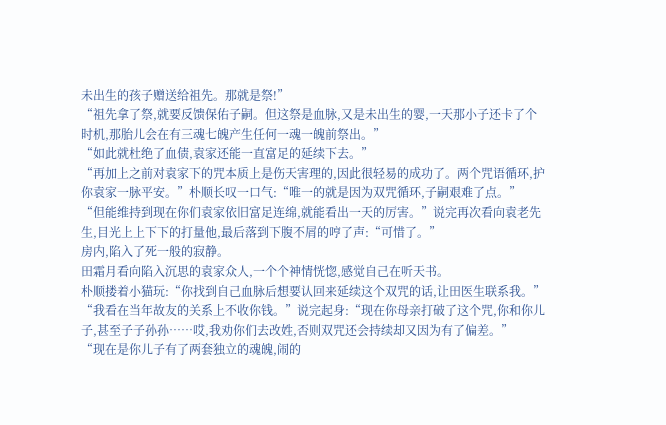未出生的孩子赠送给祖先。那就是祭!”
“祖先拿了祭,就要反馈保佑子嗣。但这祭是血脉,又是未出生的婴,一天那小子还卡了个时机,那胎儿会在有三魂七魄产生任何一魂一魄前祭出。”
“如此就杜绝了血债,袁家还能一直富足的延续下去。”
“再加上之前对袁家下的咒本质上是伤天害理的,因此很轻易的成功了。两个咒语循环,护你袁家一脉平安。”朴顺长叹一口气:“唯一的就是因为双咒循环,子嗣艰难了点。”
“但能维持到现在你们袁家依旧富足连绵,就能看出一天的厉害。”说完再次看向袁老先生,目光上上下下的打量他,最后落到下腹不屑的哼了声:“可惜了。”
房内,陷入了死一般的寂静。
田霜月看向陷入沉思的袁家众人,一个个神情恍惚,感觉自己在听天书。
朴顺搂着小猫玩:“你找到自己血脉后想要认回来延续这个双咒的话,让田医生联系我。”
“我看在当年故友的关系上不收你钱。”说完起身:“现在你母亲打破了这个咒,你和你儿子,甚至子子孙孙……哎,我劝你们去改姓,否则双咒还会持续却又因为有了偏差。”
“现在是你儿子有了两套独立的魂魄,闹的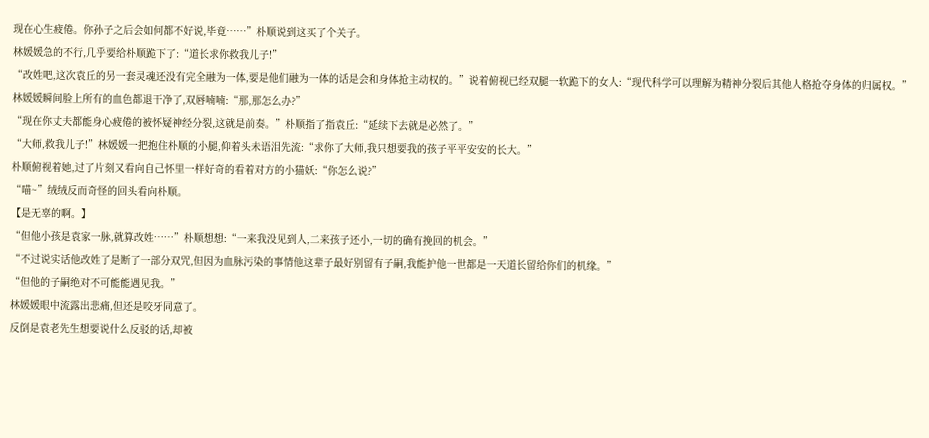现在心生疲倦。你孙子之后会如何都不好说,毕竟……”朴顺说到这买了个关子。
林媛媛急的不行,几乎要给朴顺跪下了:“道长求你救我儿子!”
“改姓吧,这次袁丘的另一套灵魂还没有完全融为一体,要是他们融为一体的话是会和身体抢主动权的。”说着俯视已经双腿一软跪下的女人:“现代科学可以理解为精神分裂后其他人格抢夺身体的归属权。”
林媛媛瞬间脸上所有的血色都退干净了,双唇喃喃:“那,那怎么办?”
“现在你丈夫都能身心疲倦的被怀疑神经分裂,这就是前奏。”朴顺指了指袁丘:“延续下去就是必然了。”
“大师,救我儿子!”林媛媛一把抱住朴顺的小腿,仰着头未语泪先流:“求你了大师,我只想要我的孩子平平安安的长大。”
朴顺俯视着她,过了片刻又看向自己怀里一样好奇的看着对方的小猫妖:“你怎么说?”
“喵~”绒绒反而奇怪的回头看向朴顺。
【是无辜的啊。】
“但他小孩是袁家一脉,就算改姓……”朴顺想想:“一来我没见到人,二来孩子还小,一切的确有挽回的机会。”
“不过说实话他改姓了是断了一部分双咒,但因为血脉污染的事情他这辈子最好别留有子嗣,我能护他一世都是一天道长留给你们的机缘。”
“但他的子嗣绝对不可能能遇见我。”
林媛媛眼中流露出悲痛,但还是咬牙同意了。
反倒是袁老先生想要说什么反驳的话,却被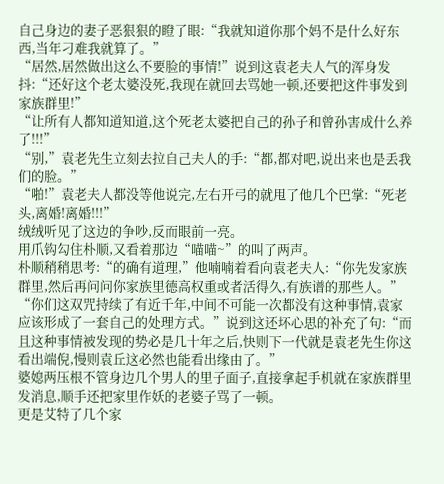自己身边的妻子恶狠狠的瞪了眼:“我就知道你那个妈不是什么好东西,当年刁难我就算了。”
“居然,居然做出这么不要脸的事情!”说到这袁老夫人气的浑身发抖:“还好这个老太婆没死,我现在就回去骂她一顿,还要把这件事发到家族群里!”
“让所有人都知道知道,这个死老太婆把自己的孙子和曾孙害成什么养了!!!”
“别,”袁老先生立刻去拉自己夫人的手:“都,都对吧,说出来也是丢我们的脸。”
“啪!”袁老夫人都没等他说完,左右开弓的就甩了他几个巴掌:“死老头,离婚!离婚!!!”
绒绒听见了这边的争吵,反而眼前一亮。
用爪钩勾住朴顺,又看着那边“喵喵~”的叫了两声。
朴顺稍稍思考:“的确有道理,”他喃喃着看向袁老夫人:“你先发家族群里,然后再问问你家族里德高权重或者活得久,有族谱的那些人。”
“你们这双咒持续了有近千年,中间不可能一次都没有这种事情,袁家应该形成了一套自己的处理方式。”说到这还坏心思的补充了句:“而且这种事情被发现的势必是几十年之后,快则下一代就是袁老先生你这看出端倪,慢则袁丘这必然也能看出缘由了。”
婆媳两压根不管身边几个男人的里子面子,直接拿起手机就在家族群里发消息,顺手还把家里作妖的老婆子骂了一顿。
更是艾特了几个家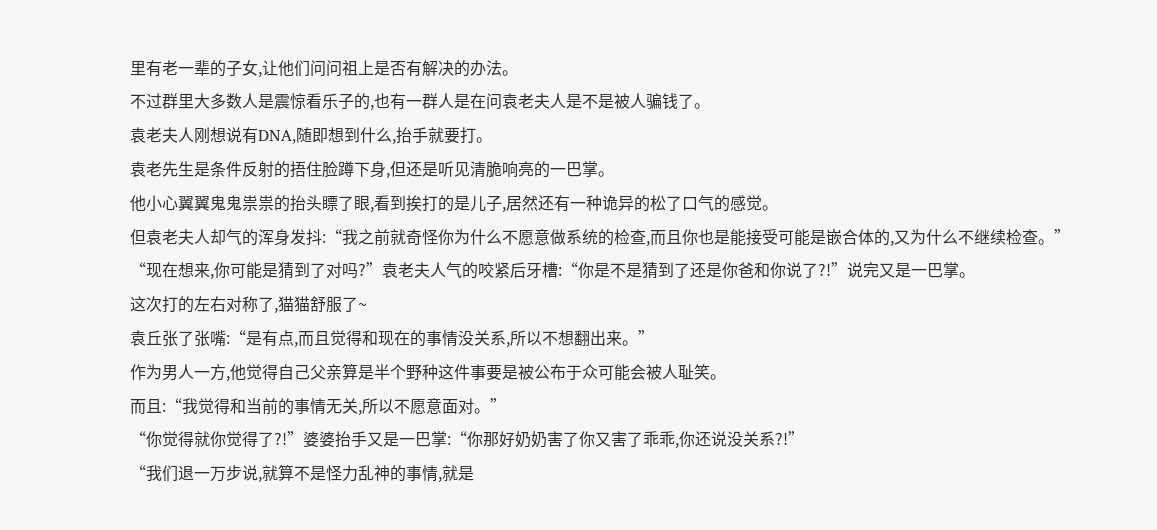里有老一辈的子女,让他们问问祖上是否有解决的办法。
不过群里大多数人是震惊看乐子的,也有一群人是在问袁老夫人是不是被人骗钱了。
袁老夫人刚想说有DNA,随即想到什么,抬手就要打。
袁老先生是条件反射的捂住脸蹲下身,但还是听见清脆响亮的一巴掌。
他小心翼翼鬼鬼祟祟的抬头瞟了眼,看到挨打的是儿子,居然还有一种诡异的松了口气的感觉。
但袁老夫人却气的浑身发抖:“我之前就奇怪你为什么不愿意做系统的检查,而且你也是能接受可能是嵌合体的,又为什么不继续检查。”
“现在想来,你可能是猜到了对吗?”袁老夫人气的咬紧后牙槽:“你是不是猜到了还是你爸和你说了?!”说完又是一巴掌。
这次打的左右对称了,猫猫舒服了~
袁丘张了张嘴:“是有点,而且觉得和现在的事情没关系,所以不想翻出来。”
作为男人一方,他觉得自己父亲算是半个野种这件事要是被公布于众可能会被人耻笑。
而且:“我觉得和当前的事情无关,所以不愿意面对。”
“你觉得就你觉得了?!”婆婆抬手又是一巴掌:“你那好奶奶害了你又害了乖乖,你还说没关系?!”
“我们退一万步说,就算不是怪力乱神的事情,就是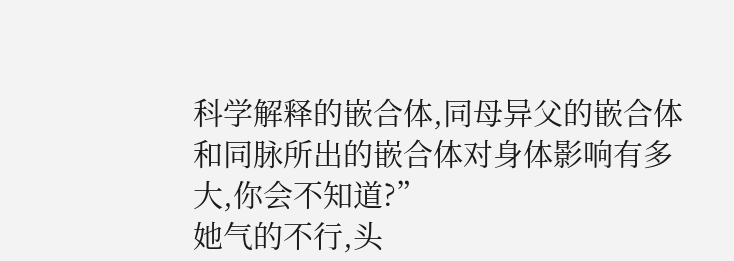科学解释的嵌合体,同母异父的嵌合体和同脉所出的嵌合体对身体影响有多大,你会不知道?”
她气的不行,头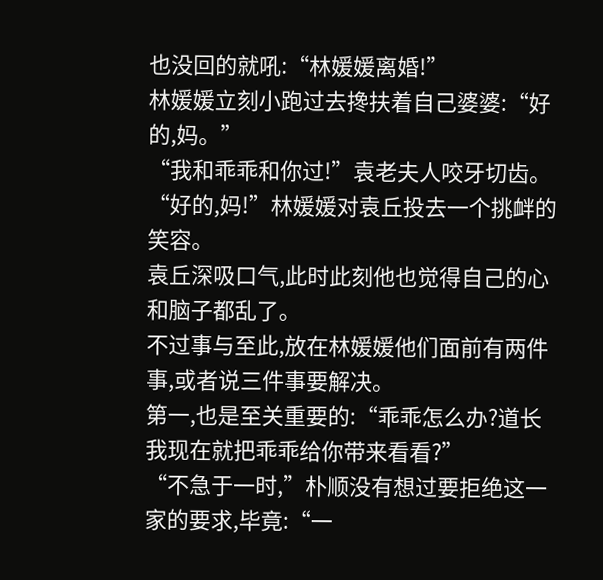也没回的就吼:“林媛媛离婚!”
林媛媛立刻小跑过去搀扶着自己婆婆:“好的,妈。”
“我和乖乖和你过!”袁老夫人咬牙切齿。
“好的,妈!”林媛媛对袁丘投去一个挑衅的笑容。
袁丘深吸口气,此时此刻他也觉得自己的心和脑子都乱了。
不过事与至此,放在林媛媛他们面前有两件事,或者说三件事要解决。
第一,也是至关重要的:“乖乖怎么办?道长我现在就把乖乖给你带来看看?”
“不急于一时,”朴顺没有想过要拒绝这一家的要求,毕竟:“一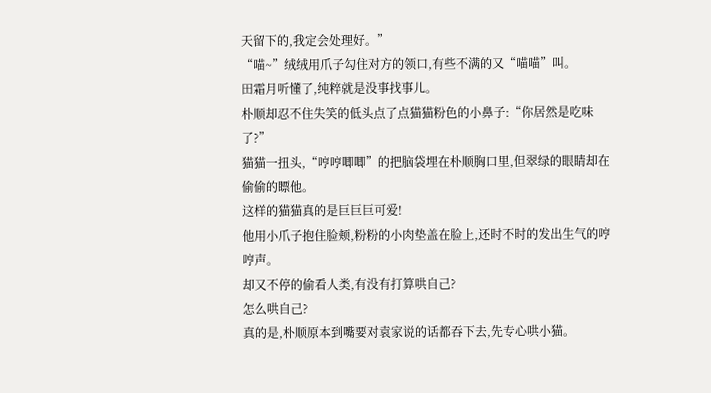天留下的,我定会处理好。”
“喵~”绒绒用爪子勾住对方的领口,有些不满的又“喵喵”叫。
田霜月听懂了,纯粹就是没事找事儿。
朴顺却忍不住失笑的低头点了点猫猫粉色的小鼻子:“你居然是吃味了?”
猫猫一扭头,“哼哼唧唧”的把脑袋埋在朴顺胸口里,但翠绿的眼睛却在偷偷的瞟他。
这样的猫猫真的是巨巨巨可爱!
他用小爪子抱住脸颊,粉粉的小肉垫盖在脸上,还时不时的发出生气的哼哼声。
却又不停的偷看人类,有没有打算哄自己?
怎么哄自己?
真的是,朴顺原本到嘴要对袁家说的话都吞下去,先专心哄小猫。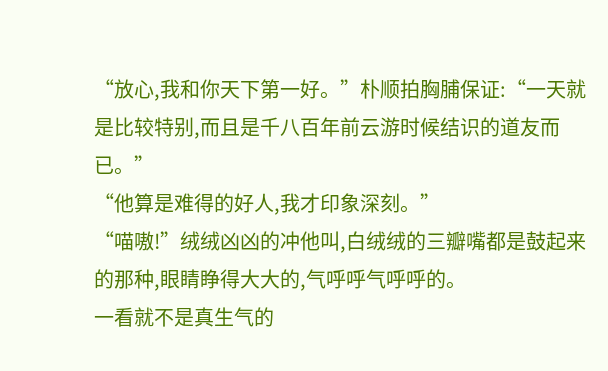“放心,我和你天下第一好。”朴顺拍胸脯保证:“一天就是比较特别,而且是千八百年前云游时候结识的道友而已。”
“他算是难得的好人,我才印象深刻。”
“喵嗷!”绒绒凶凶的冲他叫,白绒绒的三瓣嘴都是鼓起来的那种,眼睛睁得大大的,气呼呼气呼呼的。
一看就不是真生气的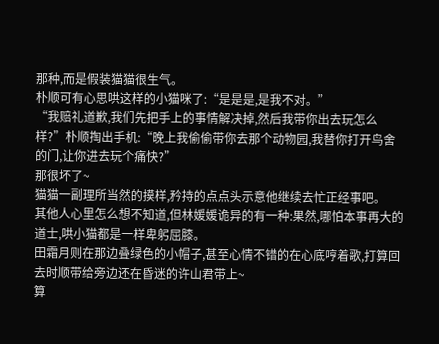那种,而是假装猫猫很生气。
朴顺可有心思哄这样的小猫咪了:“是是是,是我不对。”
“我赔礼道歉,我们先把手上的事情解决掉,然后我带你出去玩怎么样?”朴顺掏出手机:“晚上我偷偷带你去那个动物园,我替你打开鸟舍的门,让你进去玩个痛快?”
那很坏了~
猫猫一副理所当然的摸样,矜持的点点头示意他继续去忙正经事吧。
其他人心里怎么想不知道,但林媛媛诡异的有一种:果然,哪怕本事再大的道士,哄小猫都是一样卑躬屈膝。
田霜月则在那边叠绿色的小帽子,甚至心情不错的在心底哼着歌,打算回去时顺带给旁边还在昏迷的许山君带上~
算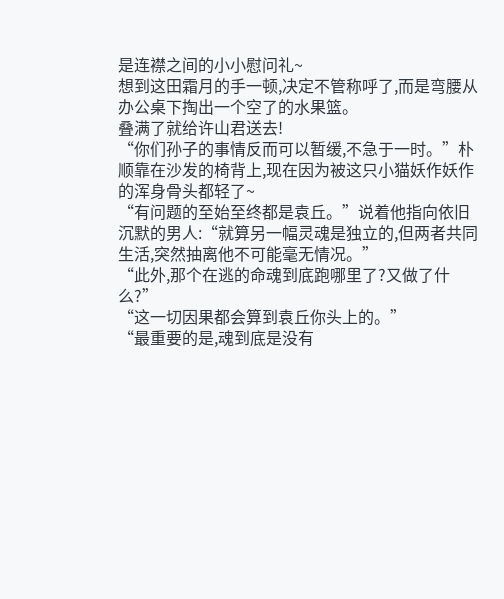是连襟之间的小小慰问礼~
想到这田霜月的手一顿,决定不管称呼了,而是弯腰从办公桌下掏出一个空了的水果篮。
叠满了就给许山君送去!
“你们孙子的事情反而可以暂缓,不急于一时。”朴顺靠在沙发的椅背上,现在因为被这只小猫妖作妖作的浑身骨头都轻了~
“有问题的至始至终都是袁丘。”说着他指向依旧沉默的男人:“就算另一幅灵魂是独立的,但两者共同生活,突然抽离他不可能毫无情况。”
“此外,那个在逃的命魂到底跑哪里了?又做了什么?”
“这一切因果都会算到袁丘你头上的。”
“最重要的是,魂到底是没有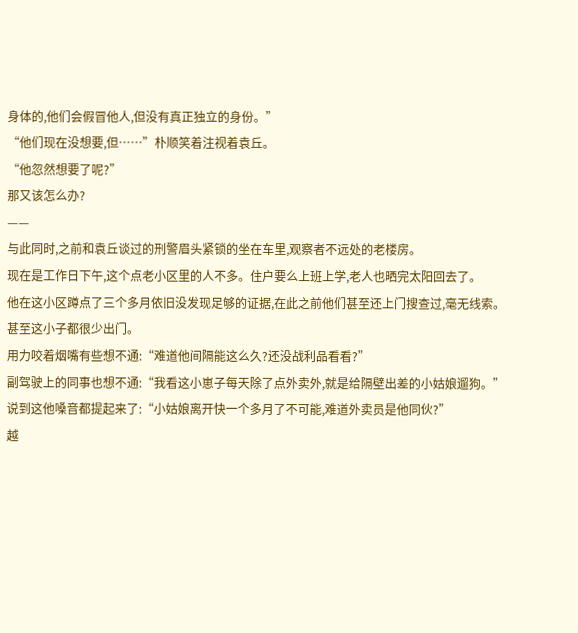身体的,他们会假冒他人,但没有真正独立的身份。”
“他们现在没想要,但……”朴顺笑着注视着袁丘。
“他忽然想要了呢?”
那又该怎么办?
——
与此同时,之前和袁丘谈过的刑警眉头紧锁的坐在车里,观察者不远处的老楼房。
现在是工作日下午,这个点老小区里的人不多。住户要么上班上学,老人也晒完太阳回去了。
他在这小区蹲点了三个多月依旧没发现足够的证据,在此之前他们甚至还上门搜查过,毫无线索。
甚至这小子都很少出门。
用力咬着烟嘴有些想不通:“难道他间隔能这么久?还没战利品看看?”
副驾驶上的同事也想不通:“我看这小崽子每天除了点外卖外,就是给隔壁出差的小姑娘遛狗。”
说到这他嗓音都提起来了:“小姑娘离开快一个多月了不可能,难道外卖员是他同伙?”
越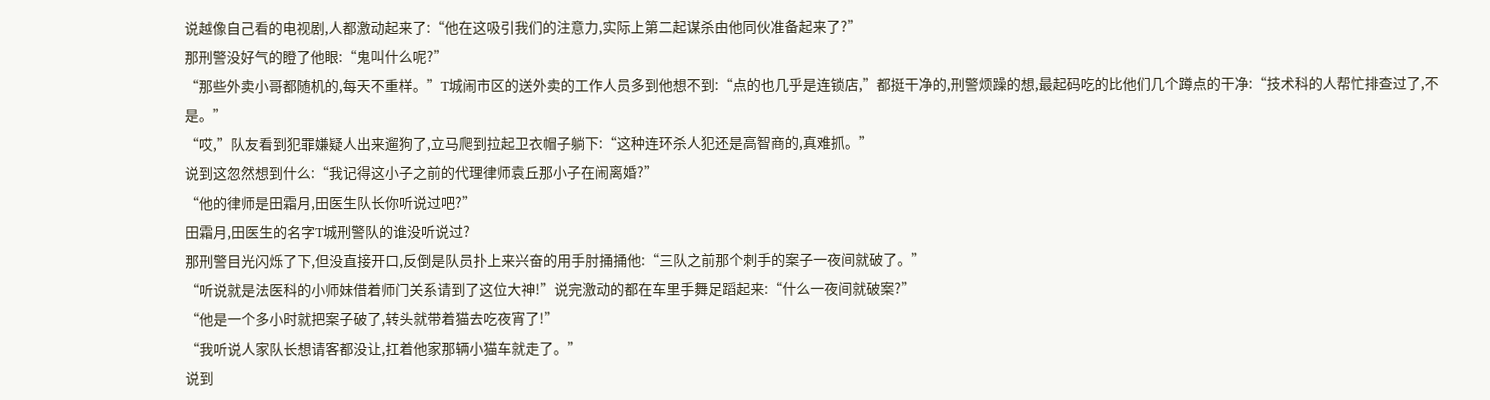说越像自己看的电视剧,人都激动起来了:“他在这吸引我们的注意力,实际上第二起谋杀由他同伙准备起来了?”
那刑警没好气的瞪了他眼:“鬼叫什么呢?”
“那些外卖小哥都随机的,每天不重样。”T城闹市区的送外卖的工作人员多到他想不到:“点的也几乎是连锁店,”都挺干净的,刑警烦躁的想,最起码吃的比他们几个蹲点的干净:“技术科的人帮忙排查过了,不是。”
“哎,”队友看到犯罪嫌疑人出来遛狗了,立马爬到拉起卫衣帽子躺下:“这种连环杀人犯还是高智商的,真难抓。”
说到这忽然想到什么:“我记得这小子之前的代理律师袁丘那小子在闹离婚?”
“他的律师是田霜月,田医生队长你听说过吧?”
田霜月,田医生的名字T城刑警队的谁没听说过?
那刑警目光闪烁了下,但没直接开口,反倒是队员扑上来兴奋的用手肘捅捅他:“三队之前那个刺手的案子一夜间就破了。”
“听说就是法医科的小师妹借着师门关系请到了这位大神!”说完激动的都在车里手舞足蹈起来:“什么一夜间就破案?”
“他是一个多小时就把案子破了,转头就带着猫去吃夜宵了!”
“我听说人家队长想请客都没让,扛着他家那辆小猫车就走了。”
说到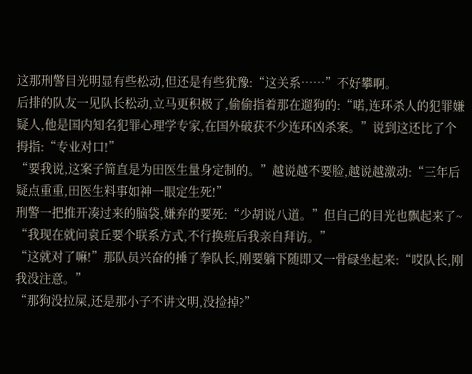这那刑警目光明显有些松动,但还是有些犹豫:“这关系……”不好攀啊。
后排的队友一见队长松动,立马更积极了,偷偷指着那在遛狗的:“喏,连环杀人的犯罪嫌疑人,他是国内知名犯罪心理学专家,在国外破获不少连环凶杀案。”说到这还比了个拇指:“专业对口!”
“要我说,这案子简直是为田医生量身定制的。”越说越不要脸,越说越激动:“三年后疑点重重,田医生料事如神一眼定生死!”
刑警一把推开凑过来的脑袋,嫌弃的要死:“少胡说八道。”但自己的目光也飘起来了~
“我现在就问袁丘要个联系方式,不行换班后我亲自拜访。”
“这就对了嘛!”那队员兴奋的捶了拳队长,刚要躺下随即又一骨碌坐起来:“哎队长,刚我没注意。”
“那狗没拉屎,还是那小子不讲文明,没捡掉?”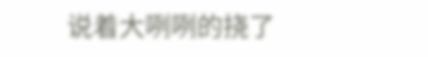说着大咧咧的挠了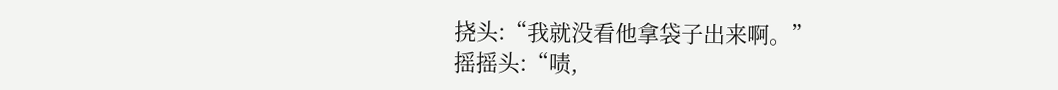挠头:“我就没看他拿袋子出来啊。”
摇摇头:“啧,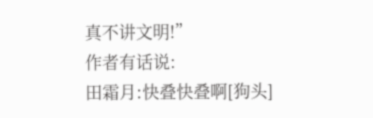真不讲文明!”
作者有话说:
田霜月:快叠快叠啊[狗头]